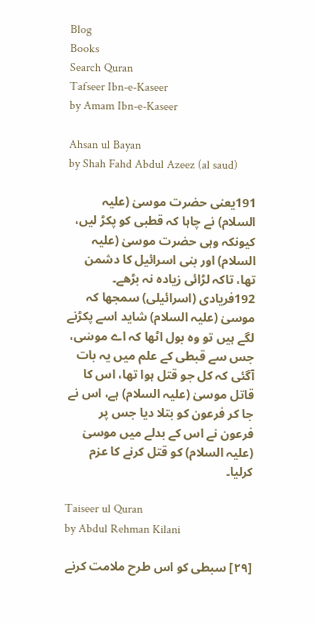Blog
Books
Search Quran
Tafseer Ibn-e-Kaseer
by Amam Ibn-e-Kaseer

Ahsan ul Bayan
by Shah Fahd Abdul Azeez (al saud)

191یعنی حضرت موسیٰ (علیہ السلام) نے چاہا کہ قطبی کو پکڑ لیں، کیونکہ وہی حضرت موسیٰ (علیہ السلام) اور بنی اسرائیل کا دشمن تھا، تاکہ لڑائی زیادہ نہ بڑھے۔ 192فریادی (اسرائیلی) سمجھا کہ موسیٰ (علیہ السلام) شاید اسے پکڑنے لگے ہیں تو وہ بول اٹھا کہ اے موسٰی، جس سے قبطی کے علم میں یہ بات آگئی کہ کل جو قتل ہوا تھا، اس کا قاتل موسیٰ (علیہ السلام) ہے، اس نے جا کر فرعون کو بتلا دیا جس پر فرعون نے اس کے بدلے میں موسیٰ (علیہ السلام) کو قتل کرنے کا عزم کرلیا۔

Taiseer ul Quran
by Abdul Rehman Kilani

[٢٩] سبطی کو اس طرح ملامت کرنے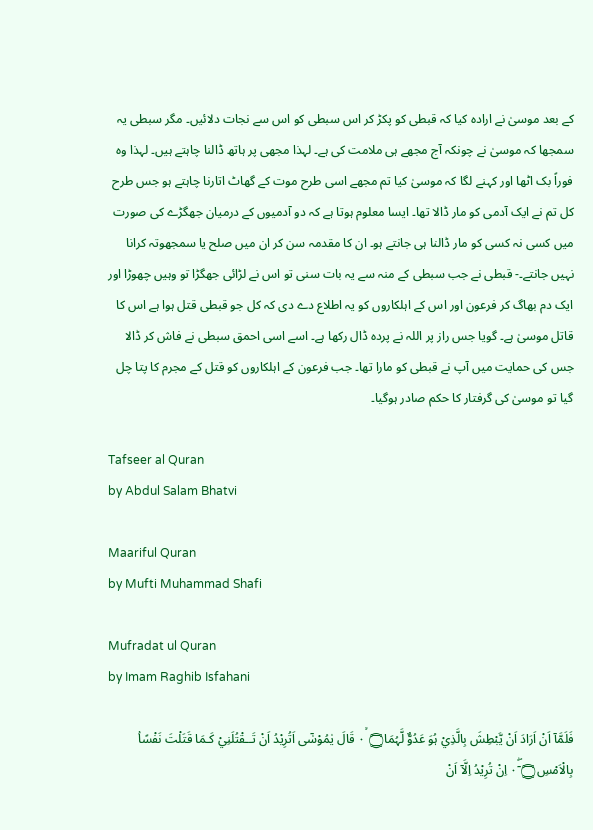کے بعد موسیٰ نے ارادہ کیا کہ قبطی کو پکڑ کر اس سبطی کو اس سے نجات دلائیں۔ مگر سبطی یہ سمجھا کہ موسیٰ نے چونکہ آج مجھے ہی ملامت کی ہے۔ لہذا مجھی پر ہاتھ ڈالنا چاہتے ہیں۔ لہذا وہ فوراً بک اٹھا اور کہنے لگا کہ موسیٰ کیا تم مجھے اسی طرح موت کے گھاٹ اتارنا چاہتے ہو جس طرح کل تم نے ایک آدمی کو مار ڈالا تھا۔ ایسا معلوم ہوتا ہے کہ دو آدمیوں کے درمیان جھگڑے کی صورت میں کسی نہ کسی کو مار ڈالنا ہی جانتے ہو۔ ان کا مقدمہ سن کر ان میں صلح یا سمجھوتہ کرانا نہیں جانتے۔- قبطی نے جب سبطی کے منہ سے یہ بات سنی تو اس نے لڑائی جھگڑا تو وہیں چھوڑا اور ایک دم بھاگ کر فرعون اور اس کے اہلکاروں کو یہ اطلاع دے دی کہ کل جو قبطی قتل ہوا ہے اس کا قاتل موسیٰ ہے۔ گویا جس راز پر اللہ نے پردہ ڈال رکھا ہے۔ اسے اسی احمق سبطی نے فاش کر ڈالا جس کی حمایت میں آپ نے قبطی کو مارا تھا۔ جب فرعون کے اہلکاروں کو قتل کے مجرم کا پتا چل گیا تو موسیٰ کی گرفتار کا حکم صادر ہوگیا۔

Tafseer al Quran
by Abdul Salam Bhatvi

Maariful Quran
by Mufti Muhammad Shafi

Mufradat ul Quran
by Imam Raghib Isfahani

فَلَمَّآ اَنْ اَرَادَ اَنْ يَّبْطِشَ بِالَّذِيْ ہُوَ عَدُوٌّ لَّہُمَا۝ ٠ۙ قَالَ يٰمُوْسٰٓى اَتُرِيْدُ اَنْ تَــقْتُلَنِيْ كَـمَا قَتَلْتَ نَفْسًاۢ بِالْاَمْسِ۝ ٠ۤۖ اِنْ تُرِيْدُ اِلَّآ اَنْ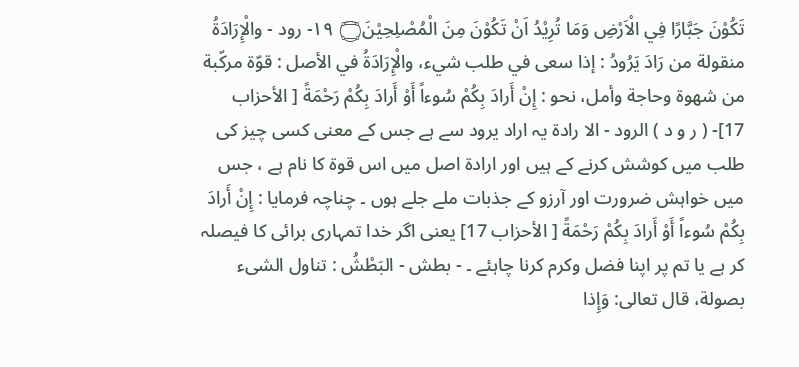تَكُوْنَ جَبَّارًا فِي الْاَرْضِ وَمَا تُرِيْدُ اَنْ تَكُوْنَ مِنَ الْمُصْلِحِيْنَ۝ ١٩- رود - والْإِرَادَةُ منقولة من رَادَ يَرُودُ : إذا سعی في طلب شيء، والْإِرَادَةُ في الأصل : قوّة مركّبة من شهوة وحاجة وأمل، نحو : إِنْ أَرادَ بِكُمْ سُوءاً أَوْ أَرادَ بِكُمْ رَحْمَةً [ الأحزاب 17]- ( ر و د ) الرود - الا رادۃ یہ اراد یرود سے ہے جس کے معنی کسی چیز کی طلب میں کوشش کرنے کے ہیں اور ارادۃ اصل میں اس قوۃ کا نام ہے ، جس میں خواہش ضرورت اور آرزو کے جذبات ملے جلے ہوں ۔ چناچہ فرمایا : إِنْ أَرادَ بِكُمْ سُوءاً أَوْ أَرادَ بِكُمْ رَحْمَةً [ الأحزاب 17] یعنی اگر خدا تمہاری برائی کا فیصلہ کر ہے یا تم پر اپنا فضل وکرم کرنا چاہئے ۔ - بطش - البَطْشُ : تناول الشیء بصولة، قال تعالی: وَإِذا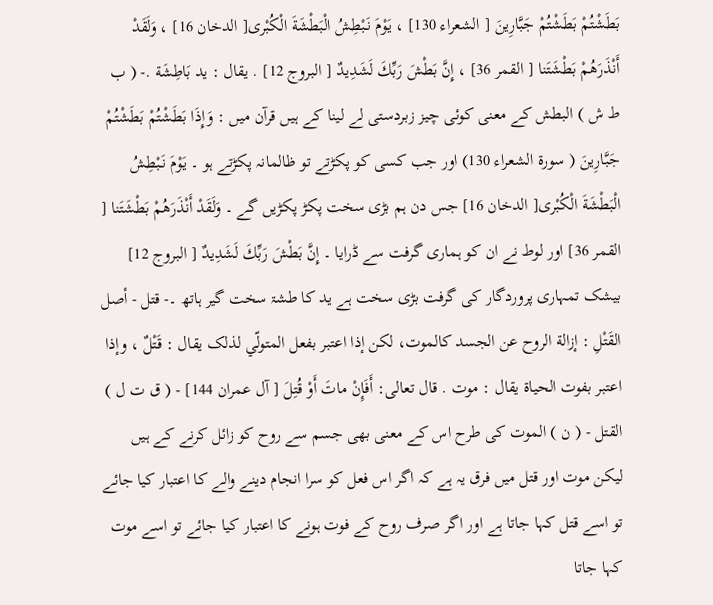بَطَشْتُمْ بَطَشْتُمْ جَبَّارِينَ [ الشعراء 130] ، يَوْمَ نَبْطِشُ الْبَطْشَةَ الْكُبْرى[ الدخان 16] ، وَلَقَدْ أَنْذَرَهُمْ بَطْشَتَنا [ القمر 36] ، إِنَّ بَطْشَ رَبِّكَ لَشَدِيدٌ [ البروج 12] . يقال : يد بَاطِشَة .- ( ب ط ش ) البطش کے معنی کوئی چیز زبردستی لے لینا کے ہیں قرآن میں : وَإِذَا بَطَشْتُمْ بَطَشْتُمْ جَبَّارِينَ ( سورة الشعراء 130) اور جب کسی کو پکڑتے تو ظالمانہ پکڑتے ہو ۔ يَوْمَ نَبْطِشُ الْبَطْشَةَ الْكُبْرى[ الدخان 16] جس دن ہم بڑی سخت پکڑ پکڑیں گے ۔ وَلَقَدْ أَنْذَرَهُمْ بَطْشَتَنا [ القمر 36] اور لوط نے ان کو ہماری گرفت سے ڈرایا ۔ إِنَّ بَطْشَ رَبِّكَ لَشَدِيدٌ [ البروج 12] بیشک تمہاری پروردگار کی گرفت بڑی سخت ہے ید کا طشۃ سخت گیر ہاتھ ۔- قتل - أصل القَتْلِ : إزالة الروح عن الجسد کالموت، لکن إذا اعتبر بفعل المتولّي لذلک يقال : قَتْلٌ ، وإذا اعتبر بفوت الحیاة يقال : موت . قال تعالی: أَفَإِنْ ماتَ أَوْ قُتِلَ [ آل عمران 144] - ( ق ت ل ) القتل - ( ن ) الموت کی طرح اس کے معنی بھی جسم سے روح کو زائل کرنے کے ہیں لیکن موت اور قتل میں فرق یہ ہے کہ اگر اس فعل کو سرا انجام دینے والے کا اعتبار کیا جائے تو اسے قتل کہا جاتا ہے اور اگر صرف روح کے فوت ہونے کا اعتبار کیا جائے تو اسے موت کہا جاتا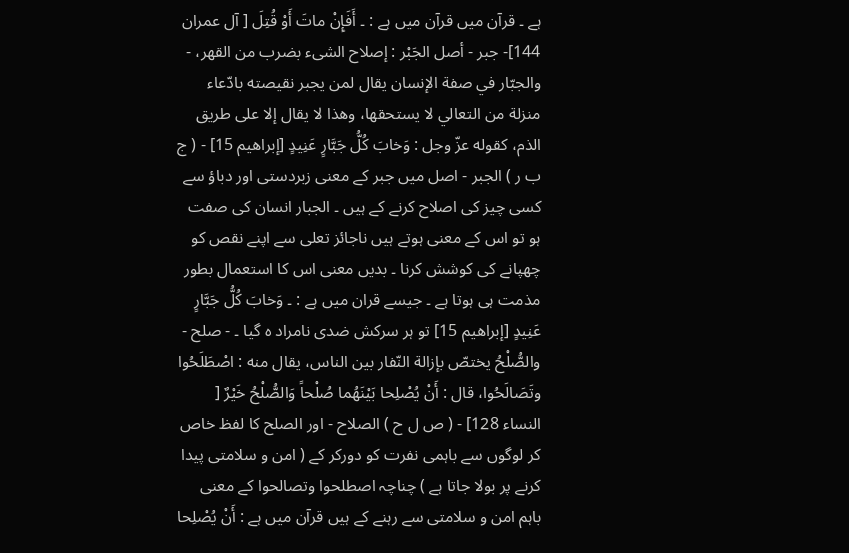ہے ۔ قرآن میں قرآن میں ہے : ۔ أَفَإِنْ ماتَ أَوْ قُتِلَ [ آل عمران 144]- جبر - أصل الجَبْر : إصلاح الشیء بضرب من القهر، - والجبّار في صفة الإنسان يقال لمن يجبر نقیصته بادّعاء منزلة من التعالي لا يستحقها، وهذا لا يقال إلا علی طریق الذم، کقوله عزّ وجل : وَخابَ كُلُّ جَبَّارٍ عَنِيدٍ [إبراهيم 15] - ( ج ب ر ) الجبر - اصل میں جبر کے معنی زبردستی اور دباؤ سے کسی چیز کی اصلاح کرنے کے ہیں ۔ الجبار انسان کی صفت ہو تو اس کے معنی ہوتے ہیں ناجائز تعلی سے اپنے نقص کو چھپانے کی کوشش کرنا ۔ بدیں معنی اس کا استعمال بطور مذمت ہی ہوتا ہے ۔ جیسے قران میں ہے : ۔ وَخابَ كُلُّ جَبَّارٍ عَنِيدٍ [إبراهيم 15] تو ہر سرکش ضدی نامراد ہ گیا ۔ - صلح - والصُّلْحُ يختصّ بإزالة النّفار بين الناس، يقال منه : اصْطَلَحُوا وتَصَالَحُوا، قال : أَنْ يُصْلِحا بَيْنَهُما صُلْحاً وَالصُّلْحُ خَيْرٌ [ النساء 128] - ( ص ل ح ) الصلاح - اور الصلح کا لفظ خاص کر لوگوں سے باہمی نفرت کو دورکر کے ( امن و سلامتی پیدا کرنے پر بولا جاتا ہے ) چناچہ اصطلحوا وتصالحوا کے معنی باہم امن و سلامتی سے رہنے کے ہیں قرآن میں ہے : أَنْ يُصْلِحا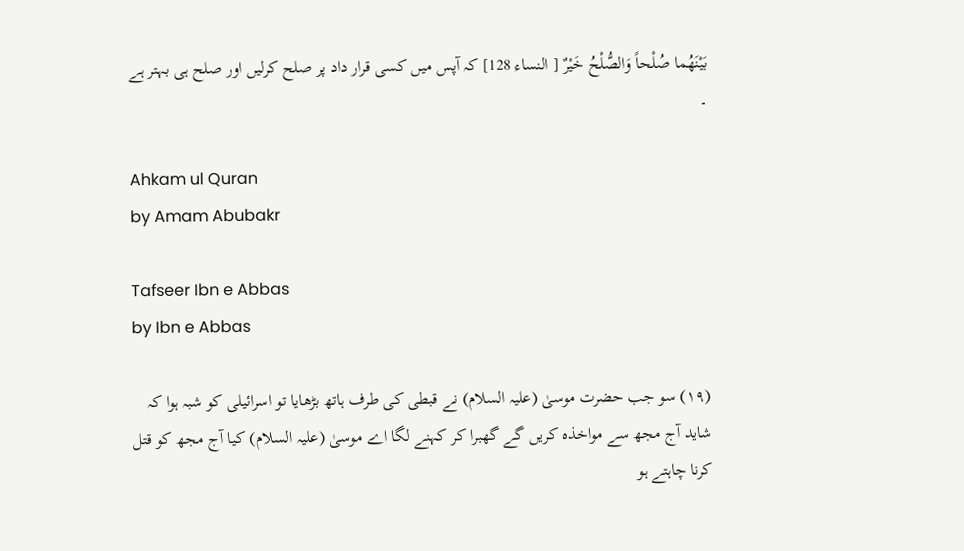بَيْنَهُما صُلْحاً وَالصُّلْحُ خَيْرٌ [ النساء 128] کہ آپس میں کسی قرار داد پر صلح کرلیں اور صلح ہی بہتر ہے ۔

Ahkam ul Quran
by Amam Abubakr

Tafseer Ibn e Abbas
by Ibn e Abbas

(١٩) سو جب حضرت موسیٰ (علیہ السلام) نے قبطی کی طرف ہاتھ بڑھایا تو اسرائیلی کو شبہ ہوا کہ شاید آج مجھ سے مواخذہ کریں گے گھبرا کر کہنے لگا اے موسیٰ (علیہ السلام) کیا آج مجھ کو قتل کرنا چاہتے ہو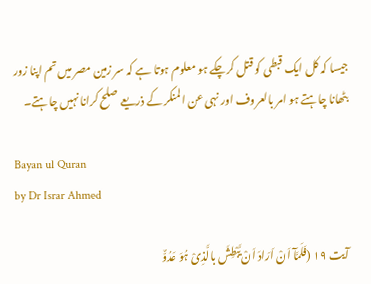جیسا کہ کل ایک قبطی کو قتل کرچکے ہو معلوم ہوتا ہے کہ سر زمین مصر میں تم اپنا زور بٹھانا چاہتے ہو امر بالعروف اور نہی عن المنکر کے ذریعے صلح کرانا نہیں چاہتے۔

Bayan ul Quran
by Dr Israr Ahmed

آیت ١٩ (فَلَمَّآ اَنْ اَرَادَ اَنْ یَّبْطِشَ بالَّذِیْ ہُوَ عَدُوٌّ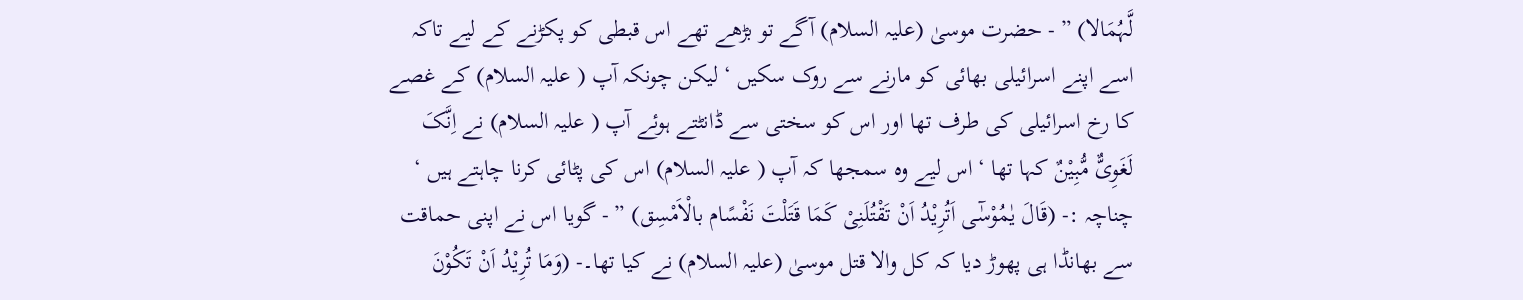لَّہُمَالا) ” - حضرت موسیٰ (علیہ السلام) آگے تو بڑھے تھے اس قبطی کو پکڑنے کے لیے تاکہ اسے اپنے اسرائیلی بھائی کو مارنے سے روک سکیں ‘ لیکن چونکہ آپ ( علیہ السلام) کے غصے کا رخ اسرائیلی کی طرف تھا اور اس کو سختی سے ڈانٹتے ہوئے آپ ( علیہ السلام) نے اِنَّکَ لَغَوِیٌّ مُّبِیْنٌ کہا تھا ‘ اس لیے وہ سمجھا کہ آپ ( علیہ السلام) اس کی پٹائی کرنا چاہتے ہیں ‘ چناچہ :- (قَالَ یٰمُوْسٰٓی اَتُرِیْدُ اَنْ تَقْتُلَنِیْ کَمَا قَتَلْتَ نَفْسًام بالْاَمْسِق) ” - گویا اس نے اپنی حماقت سے بھانڈا ہی پھوڑ دیا کہ کل والا قتل موسیٰ (علیہ السلام) نے کیا تھا۔- (وَمَا تُرِیْدُ اَنْ تَکُوْنَ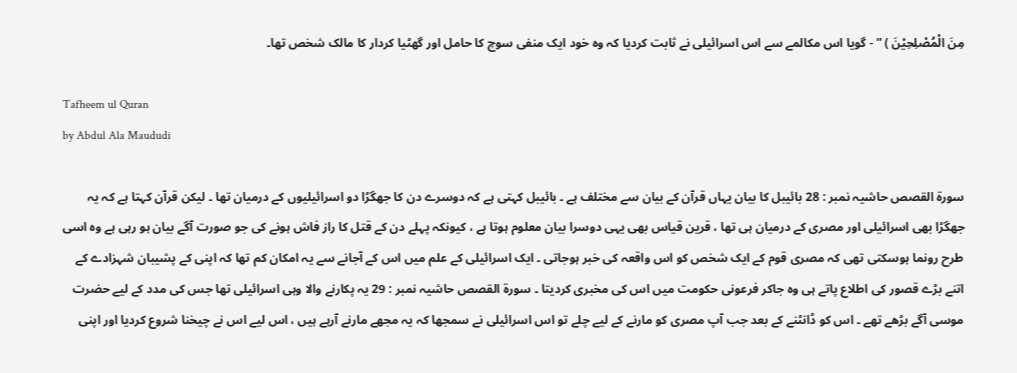مِنَ الْمُصْلِحِیْنَ ) ” - گویا اس مکالمے سے اس اسرائیلی نے ثابت کردیا کہ وہ خود ایک منفی سوچ کا حامل اور گھٹیا کردار کا مالک شخص تھا۔

Tafheem ul Quran
by Abdul Ala Maududi

سورة القصص حاشیہ نمبر : 28 بائیبل کا بیان یہاں قرآن کے بیان سے مختلف ہے ۔ بائیبل کہتی ہے کہ دوسرے دن کا جھگڑا دو اسرائیلیوں کے درمیان تھا ۔ لیکن قرآن کہتا ہے کہ یہ جھگڑا بھی اسرائیلی اور مصری کے درمیان ہی تھا ، قرین قیاس بھی یہی دوسرا بیان معلوم ہوتا ہے ، کیونکہ پہلے دن کے قتل کا راز فاش ہونے کی جو صورت آگے بیان ہو رہی ہے وہ اسی طرح رونما ہوسکتی تھی کہ مصری قوم کے ایک شخص کو اس واقعہ کی خبر ہوجاتی ۔ ایک اسرائیلی کے علم میں اس کے آجانے سے یہ امکان کم تھا کہ اپنی کے پشیبان شہزادے کے اتنے بڑے قصور کی اطلاع پاتے ہی وہ جاکر فرعونی حکومت میں اس کی مخبری کردیتا ۔ سورة القصص حاشیہ نمبر : 29 یہ پکارنے والا وہی اسرائیلی تھا جس کی مدد کے لیے حضرت موسی آگے بڑھے تھے ۔ اس کو ڈانٹنے کے بعد جب آپ مصری کو مارنے کے لیے چلے تو اس اسرائیلی نے سمجھا کہ یہ مجھے مارنے آرہے ہیں ، اس لیے اس نے چیخنا شروع کردیا اور اپنی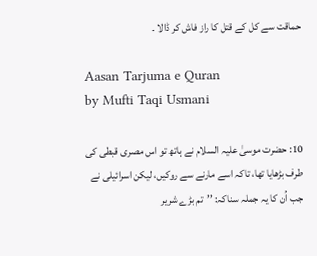حماقت سے کل کے قتل کا راز فاش کر ڈالا ۔

Aasan Tarjuma e Quran
by Mufti Taqi Usmani

10: حضرت موسیٰ علیہ السلام نے ہاتھ تو اس مصری قبطی کی طرف بڑھایا تھا، تاکہ اسے مارنے سے روکیں، لیکن اسرائیلی نے جب اُن کا یہ جملہ سناکہ: ’’تم بڑے شریر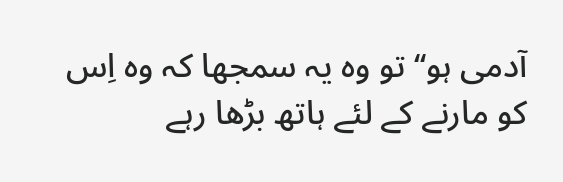آدمی ہو‘‘ تو وہ یہ سمجھا کہ وہ اِس کو مارنے کے لئے ہاتھ بڑھا رہے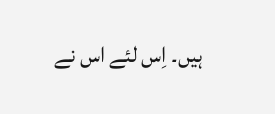ہیں۔ اِس لئے اس نے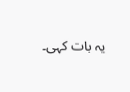یہ بات کہی۔